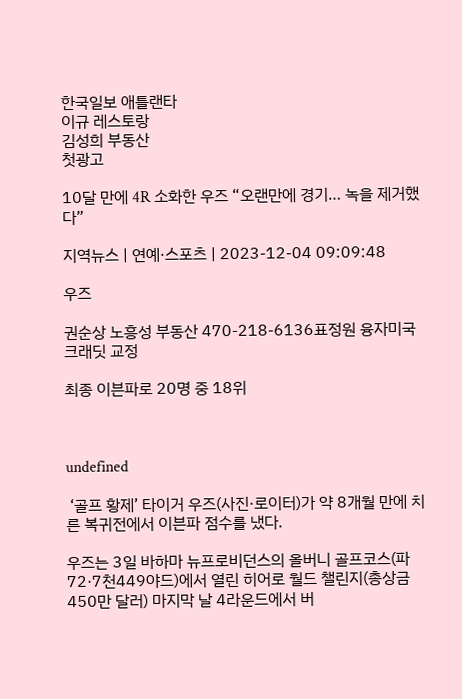한국일보 애틀랜타
이규 레스토랑
김성희 부동산
첫광고

10달 만에 4R 소화한 우즈 “오랜만에 경기… 녹을 제거했다”

지역뉴스 | 연예·스포츠 | 2023-12-04 09:09:48

우즈

권순상 노흥성 부동산 470-218-6136표정원 융자미국 크래딧 교정

최종 이븐파로 20명 중 18위



undefined

 ‘골프 황제’ 타이거 우즈(사진·로이터)가 약 8개월 만에 치른 복귀전에서 이븐파 점수를 냈다.

우즈는 3일 바하마 뉴프로비던스의 올버니 골프코스(파72·7천449야드)에서 열린 히어로 월드 챌린지(총상금 450만 달러) 마지막 날 4라운드에서 버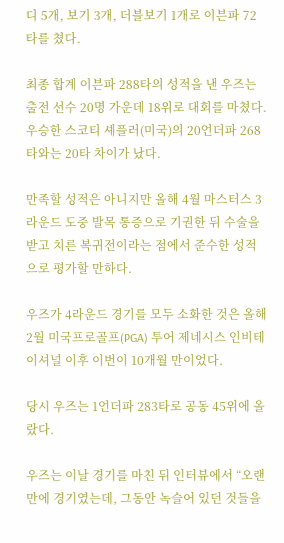디 5개, 보기 3개, 더블보기 1개로 이븐파 72타를 쳤다.

최종 합계 이븐파 288타의 성적을 낸 우즈는 출전 선수 20명 가운데 18위로 대회를 마쳤다. 우승한 스코티 셰플러(미국)의 20언더파 268타와는 20타 차이가 났다.

만족할 성적은 아니지만 올해 4월 마스터스 3라운드 도중 발목 통증으로 기권한 뒤 수술을 받고 치른 복귀전이라는 점에서 준수한 성적으로 평가할 만하다.

우즈가 4라운드 경기를 모두 소화한 것은 올해 2월 미국프로골프(PGA) 투어 제네시스 인비테이셔널 이후 이번이 10개월 만이었다.

당시 우즈는 1언더파 283타로 공동 45위에 올랐다.

우즈는 이날 경기를 마친 뒤 인터뷰에서 “오랜만에 경기였는데, 그동안 녹슬어 있던 것들을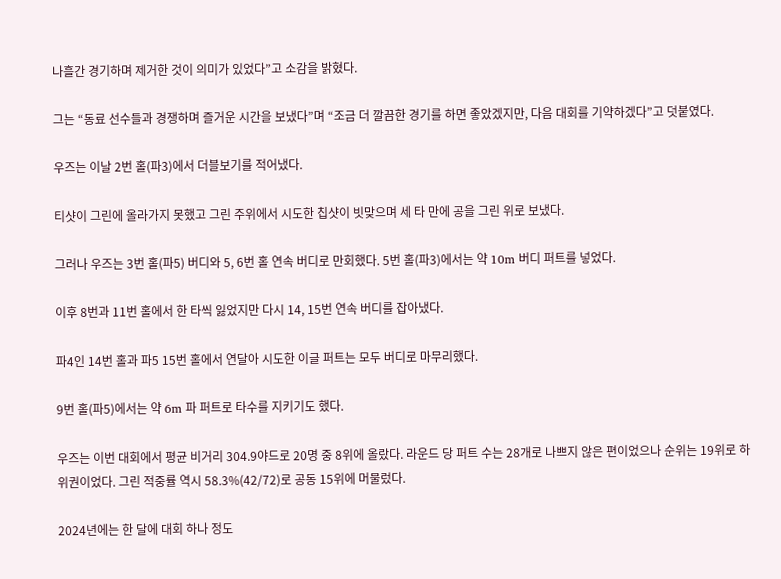나흘간 경기하며 제거한 것이 의미가 있었다”고 소감을 밝혔다.

그는 “동료 선수들과 경쟁하며 즐거운 시간을 보냈다”며 “조금 더 깔끔한 경기를 하면 좋았겠지만, 다음 대회를 기약하겠다”고 덧붙였다.

우즈는 이날 2번 홀(파3)에서 더블보기를 적어냈다.

티샷이 그린에 올라가지 못했고 그린 주위에서 시도한 칩샷이 빗맞으며 세 타 만에 공을 그린 위로 보냈다.

그러나 우즈는 3번 홀(파5) 버디와 5, 6번 홀 연속 버디로 만회했다. 5번 홀(파3)에서는 약 10m 버디 퍼트를 넣었다.

이후 8번과 11번 홀에서 한 타씩 잃었지만 다시 14, 15번 연속 버디를 잡아냈다.

파4인 14번 홀과 파5 15번 홀에서 연달아 시도한 이글 퍼트는 모두 버디로 마무리했다.

9번 홀(파5)에서는 약 6m 파 퍼트로 타수를 지키기도 했다.

우즈는 이번 대회에서 평균 비거리 304.9야드로 20명 중 8위에 올랐다. 라운드 당 퍼트 수는 28개로 나쁘지 않은 편이었으나 순위는 19위로 하위권이었다. 그린 적중률 역시 58.3%(42/72)로 공동 15위에 머물렀다.

2024년에는 한 달에 대회 하나 정도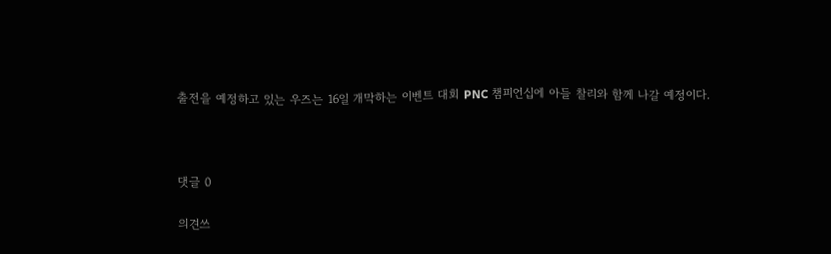출전을 예정하고 있는 우즈는 16일 개막하는 이벤트 대회 PNC 챔피언십에 아들 찰리와 함께 나갈 예정이다.



댓글 0

의견쓰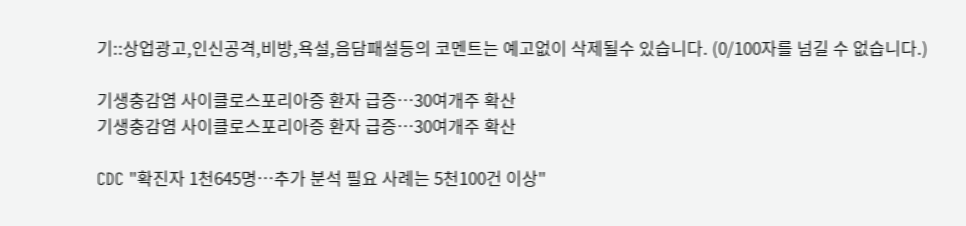기::상업광고,인신공격,비방,욕설,음담패설등의 코멘트는 예고없이 삭제될수 있습니다. (0/100자를 넘길 수 없습니다.)

기생충감염 사이클로스포리아증 환자 급증…30여개주 확산
기생충감염 사이클로스포리아증 환자 급증…30여개주 확산

CDC "확진자 1천645명…추가 분석 필요 사례는 5천100건 이상"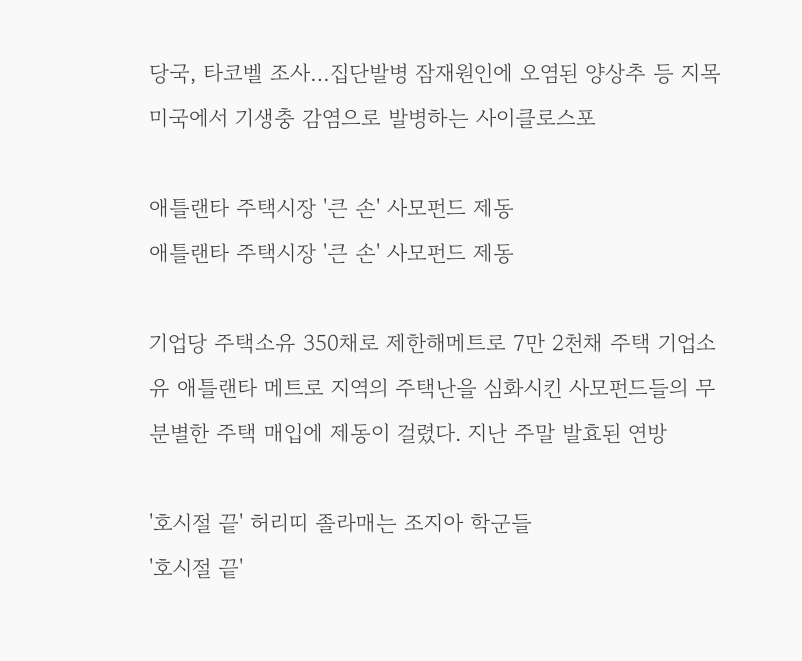당국, 타코벨 조사…집단발병 잠재원인에 오염된 양상추 등 지목  미국에서 기생충 감염으로 발병하는 사이클로스포

애틀랜타 주택시장 '큰 손' 사모펀드 제동
애틀랜타 주택시장 '큰 손' 사모펀드 제동

기업당 주택소유 350채로 제한해메트로 7만 2천채 주택 기업소유 애틀랜타 메트로 지역의 주택난을 심화시킨 사모펀드들의 무분별한 주택 매입에 제동이 걸렸다. 지난 주말 발효된 연방

'호시절 끝' 허리띠 졸라매는 조지아 학군들
'호시절 끝'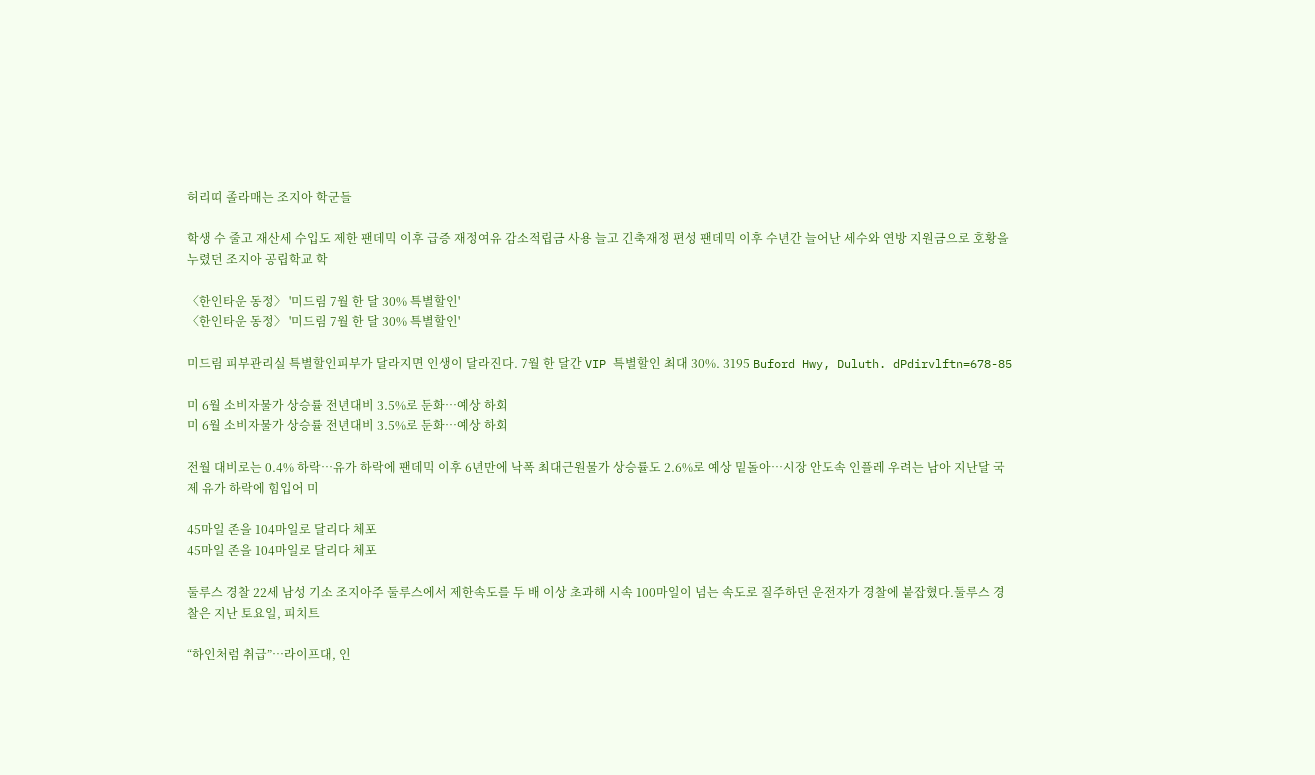허리띠 졸라매는 조지아 학군들

학생 수 줄고 재산세 수입도 제한 팬데믹 이후 급증 재정여유 감소적립금 사용 늘고 긴축재정 편성 팬데믹 이후 수년간 늘어난 세수와 연방 지원금으로 호황을 누렸던 조지아 공립학교 학

〈한인타운 동정〉 '미드림 7월 한 달 30% 특별할인'
〈한인타운 동정〉 '미드림 7월 한 달 30% 특별할인'

미드림 피부관리실 특별할인피부가 달라지면 인생이 달라진다. 7월 한 달간 VIP 특별할인 최대 30%. 3195 Buford Hwy, Duluth. dPdirvlftn=678-85

미 6월 소비자물가 상승률 전년대비 3.5%로 둔화…예상 하회
미 6월 소비자물가 상승률 전년대비 3.5%로 둔화…예상 하회

전월 대비로는 0.4% 하락…유가 하락에 팬데믹 이후 6년만에 낙폭 최대근원물가 상승률도 2.6%로 예상 밑돌아…시장 안도속 인플레 우려는 남아 지난달 국제 유가 하락에 힘입어 미

45마일 존을 104마일로 달리다 체포
45마일 존을 104마일로 달리다 체포

둘루스 경찰 22세 남성 기소 조지아주 둘루스에서 제한속도를 두 배 이상 초과해 시속 100마일이 넘는 속도로 질주하던 운전자가 경찰에 붙잡혔다.둘루스 경찰은 지난 토요일, 피치트

“하인처럼 취급”…라이프대, 인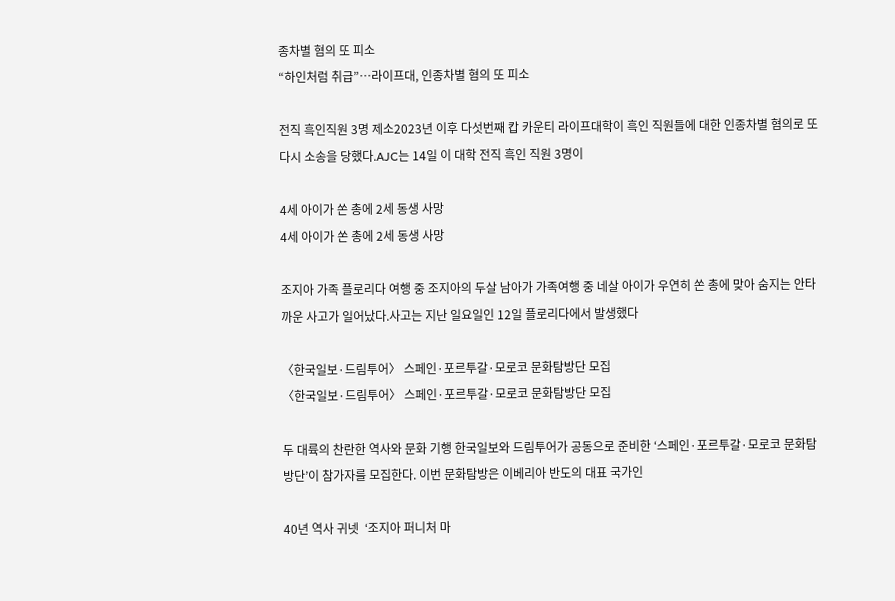종차별 혐의 또 피소
“하인처럼 취급”…라이프대, 인종차별 혐의 또 피소

전직 흑인직원 3명 제소2023년 이후 다섯번째 캅 카운티 라이프대학이 흑인 직원들에 대한 인종차별 혐의로 또 다시 소송을 당했다.AJC는 14일 이 대학 전직 흑인 직원 3명이

4세 아이가 쏜 총에 2세 동생 사망
4세 아이가 쏜 총에 2세 동생 사망

조지아 가족 플로리다 여행 중 조지아의 두살 남아가 가족여행 중 네살 아이가 우연히 쏜 총에 맞아 숨지는 안타까운 사고가 일어났다.사고는 지난 일요일인 12일 플로리다에서 발생했다

〈한국일보·드림투어〉 스페인·포르투갈·모로코 문화탐방단 모집
〈한국일보·드림투어〉 스페인·포르투갈·모로코 문화탐방단 모집

두 대륙의 찬란한 역사와 문화 기행 한국일보와 드림투어가 공동으로 준비한 ‘스페인·포르투갈·모로코 문화탐방단’이 참가자를 모집한다. 이번 문화탐방은 이베리아 반도의 대표 국가인

40년 역사 귀넷  ‘조지아 퍼니처 마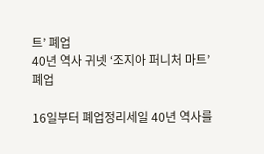트’ 폐업
40년 역사 귀넷 ‘조지아 퍼니처 마트’ 폐업

16일부터 폐업정리세일 40년 역사를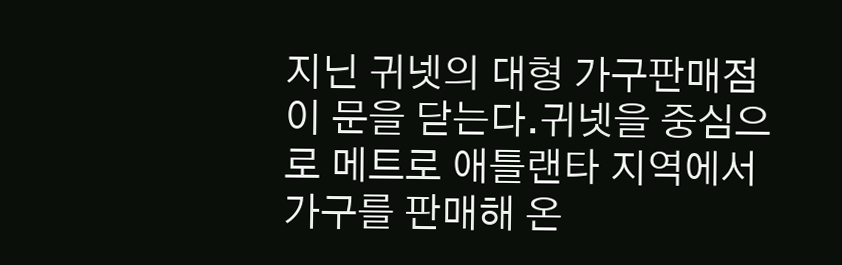지닌 귀넷의 대형 가구판매점이 문을 닫는다.귀넷을 중심으로 메트로 애틀랜타 지역에서 가구를 판매해 온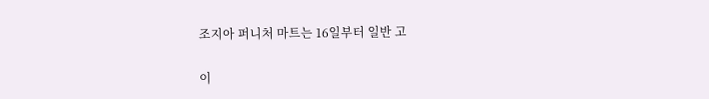조지아 퍼니처 마트는 16일부터 일반 고

이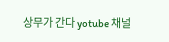상무가 간다 yotube 채널